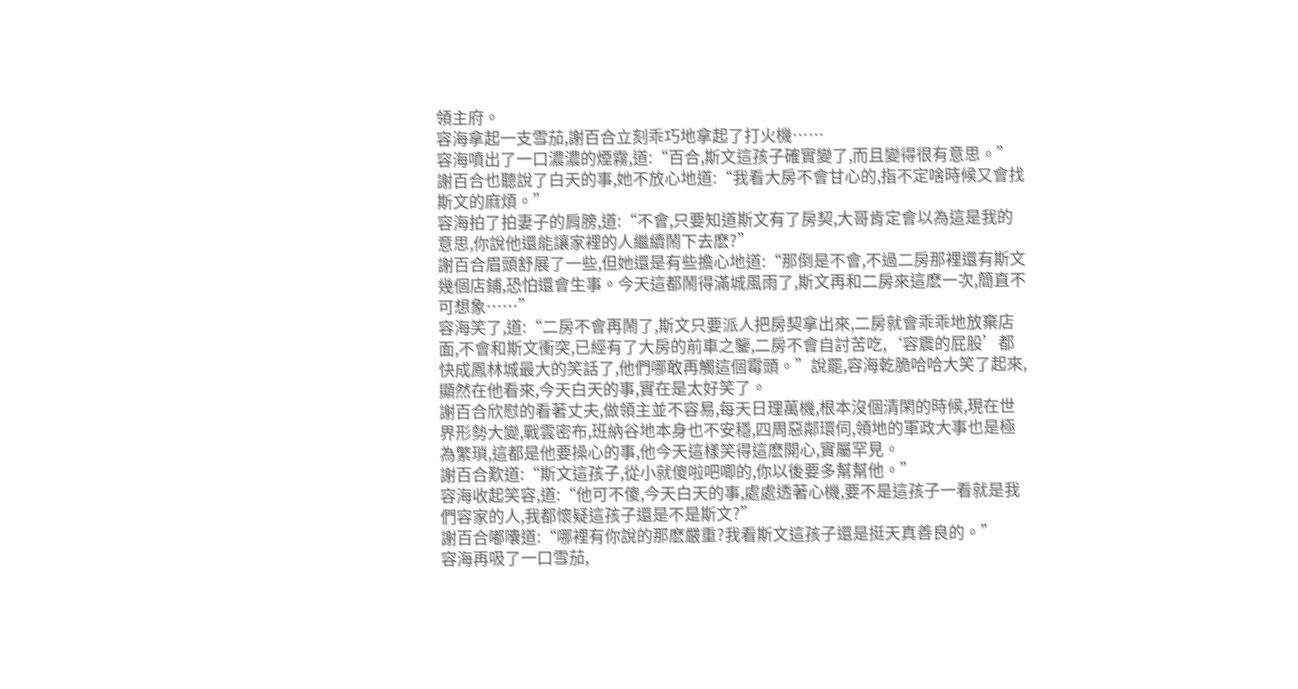領主府。
容海拿起一支雪茄,謝百合立刻乖巧地拿起了打火機……
容海噴出了一口濃濃的煙霧,道:“百合,斯文這孩子確實變了,而且變得很有意思。”
謝百合也聽說了白天的事,她不放心地道:“我看大房不會甘心的,指不定啥時候又會找斯文的麻煩。”
容海拍了拍妻子的肩膀,道:“不會,只要知道斯文有了房契,大哥肯定會以為這是我的意思,你說他還能讓家裡的人繼續鬧下去麽?”
謝百合眉頭舒展了一些,但她還是有些擔心地道:“那倒是不會,不過二房那裡還有斯文幾個店鋪,恐怕還會生事。今天這都鬧得滿城風雨了,斯文再和二房來這麽一次,簡直不可想象……”
容海笑了,道:“二房不會再鬧了,斯文只要派人把房契拿出來,二房就會乖乖地放棄店面,不會和斯文衝突,已經有了大房的前車之鑒,二房不會自討苦吃,‘容震的屁股’都快成鳳林城最大的笑話了,他們哪敢再觸這個霉頭。”說罷,容海乾脆哈哈大笑了起來,顯然在他看來,今天白天的事,實在是太好笑了。
謝百合欣慰的看著丈夫,做領主並不容易,每天日理萬機,根本沒個清閑的時候,現在世界形勢大變,戰雲密布,班納谷地本身也不安穩,四周惡鄰環伺,領地的軍政大事也是極為繁瑣,這都是他要操心的事,他今天這樣笑得這麽開心,實屬罕見。
謝百合歎道:“斯文這孩子,從小就傻啦吧唧的,你以後要多幫幫他。”
容海收起笑容,道:“他可不傻,今天白天的事,處處透著心機,要不是這孩子一看就是我們容家的人,我都懷疑這孩子還是不是斯文?”
謝百合嘟囔道:“哪裡有你說的那麽嚴重?我看斯文這孩子還是挺天真善良的。”
容海再吸了一口雪茄,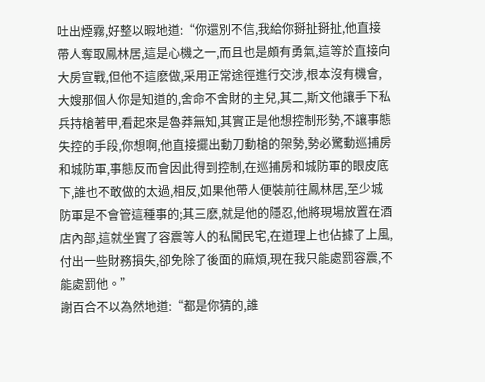吐出煙霧,好整以暇地道:“你還別不信,我給你掰扯掰扯,他直接帶人奪取鳳林居,這是心機之一,而且也是頗有勇氣,這等於直接向大房宣戰,但他不這麽做,采用正常途徑進行交涉,根本沒有機會,大嫂那個人你是知道的,舍命不舍財的主兒,其二,斯文他讓手下私兵持槍著甲,看起來是魯莽無知,其實正是他想控制形勢,不讓事態失控的手段,你想啊,他直接擺出動刀動槍的架勢,勢必驚動巡捕房和城防軍,事態反而會因此得到控制,在巡捕房和城防軍的眼皮底下,誰也不敢做的太過,相反,如果他帶人便裝前往鳳林居,至少城防軍是不會管這種事的;其三麽,就是他的隱忍,他將現場放置在酒店內部,這就坐實了容震等人的私闖民宅,在道理上也佔據了上風,付出一些財務損失,卻免除了後面的麻煩,現在我只能處罰容震,不能處罰他。”
謝百合不以為然地道:“都是你猜的,誰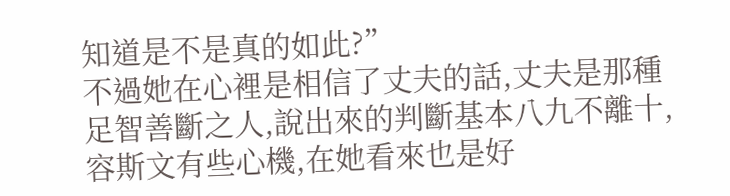知道是不是真的如此?”
不過她在心裡是相信了丈夫的話,丈夫是那種足智善斷之人,說出來的判斷基本八九不離十,容斯文有些心機,在她看來也是好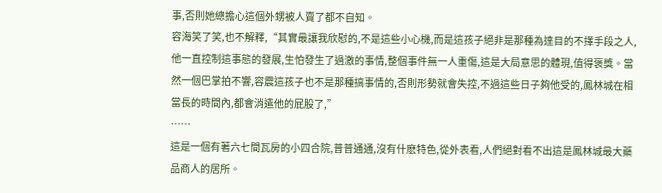事,否則她總擔心這個外甥被人賣了都不自知。
容海笑了笑,也不解釋,“其實最讓我欣慰的,不是這些小心機,而是這孩子絕非是那種為達目的不擇手段之人,他一直控制這事態的發展,生怕發生了過激的事情,整個事件無一人重傷,這是大局意思的體現,值得褒獎。當然一個巴掌拍不響,容震這孩子也不是那種搞事情的,否則形勢就會失控,不過這些日子夠他受的,鳳林城在相當長的時間內,都會消遣他的屁股了,”
……
這是一個有著六七間瓦房的小四合院,普普通通,沒有什麽特色,從外表看,人們絕對看不出這是鳳林城最大藥品商人的居所。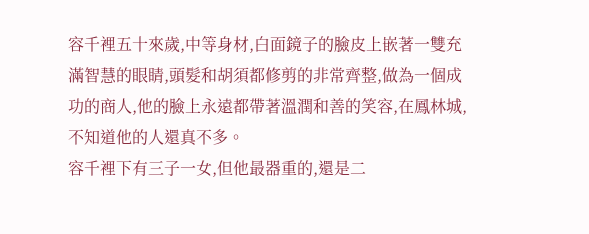容千裡五十來歲,中等身材,白面鏡子的臉皮上嵌著一雙充滿智慧的眼睛,頭髮和胡須都修剪的非常齊整,做為一個成功的商人,他的臉上永遠都帶著溫潤和善的笑容,在鳳林城,不知道他的人還真不多。
容千裡下有三子一女,但他最器重的,還是二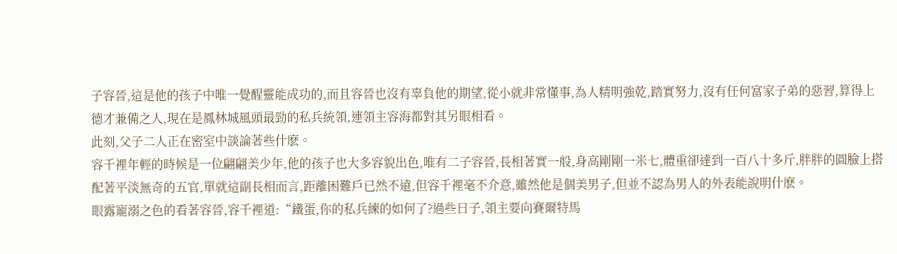子容晉,這是他的孩子中唯一覺醒靈能成功的,而且容晉也沒有辜負他的期望,從小就非常懂事,為人精明強乾,踏實努力,沒有任何富家子弟的惡習,算得上德才兼備之人,現在是鳳林城風頭最勁的私兵統領,連領主容海都對其另眼相看。
此刻,父子二人正在密室中談論著些什麽。
容千裡年輕的時候是一位翩翩美少年,他的孩子也大多容貌出色,唯有二子容晉,長相著實一般,身高剛剛一米七,體重卻達到一百八十多斤,胖胖的圓臉上搭配著平淡無奇的五官,單就這副長相而言,距離困難戶已然不遠,但容千裡毫不介意,雖然他是個美男子,但並不認為男人的外表能說明什麽。
眼露寵溺之色的看著容晉,容千裡道:“鐵蛋,你的私兵練的如何了?過些日子,領主要向賽爾特馬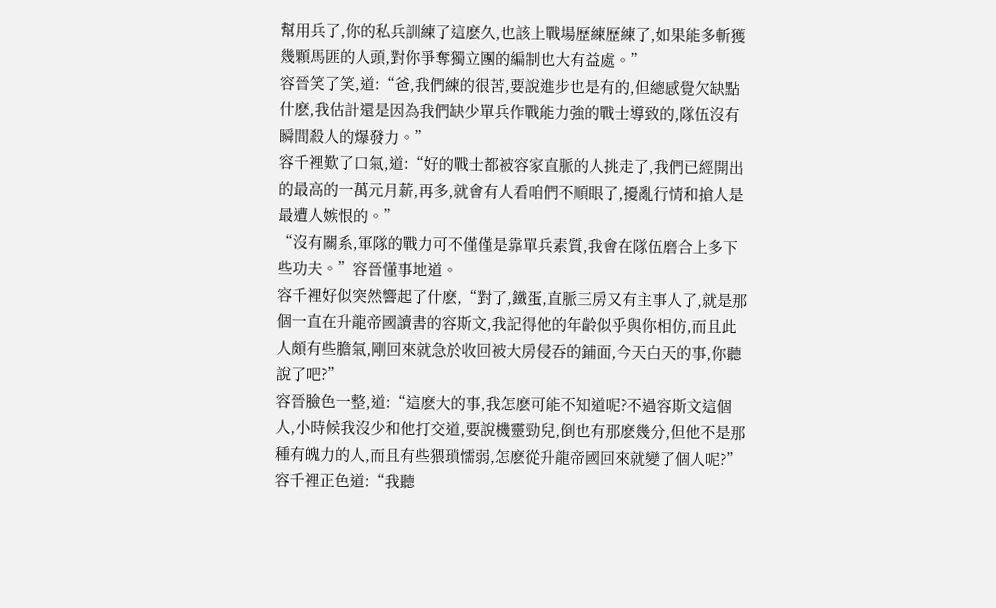幫用兵了,你的私兵訓練了這麽久,也該上戰場歷練歷練了,如果能多斬獲幾顆馬匪的人頭,對你爭奪獨立團的編制也大有益處。”
容晉笑了笑,道:“爸,我們練的很苦,要說進步也是有的,但總感覺欠缺點什麽,我估計還是因為我們缺少單兵作戰能力強的戰士導致的,隊伍沒有瞬間殺人的爆發力。”
容千裡歎了口氣,道:“好的戰士都被容家直脈的人挑走了,我們已經開出的最高的一萬元月薪,再多,就會有人看咱們不順眼了,擾亂行情和搶人是最遭人嫉恨的。”
“沒有關系,軍隊的戰力可不僅僅是靠單兵素質,我會在隊伍磨合上多下些功夫。”容晉懂事地道。
容千裡好似突然響起了什麽,“對了,鐵蛋,直脈三房又有主事人了,就是那個一直在升龍帝國讀書的容斯文,我記得他的年齡似乎與你相仿,而且此人頗有些膽氣,剛回來就急於收回被大房侵吞的鋪面,今天白天的事,你聽說了吧?”
容晉臉色一整,道:“這麽大的事,我怎麽可能不知道呢?不過容斯文這個人,小時候我沒少和他打交道,要說機靈勁兒,倒也有那麽幾分,但他不是那種有魄力的人,而且有些猥瑣懦弱,怎麽從升龍帝國回來就變了個人呢?”
容千裡正色道:“我聽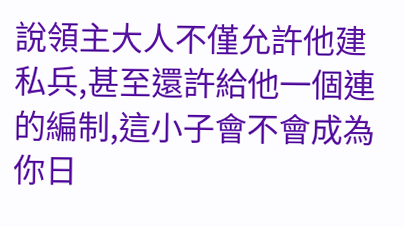說領主大人不僅允許他建私兵,甚至還許給他一個連的編制,這小子會不會成為你日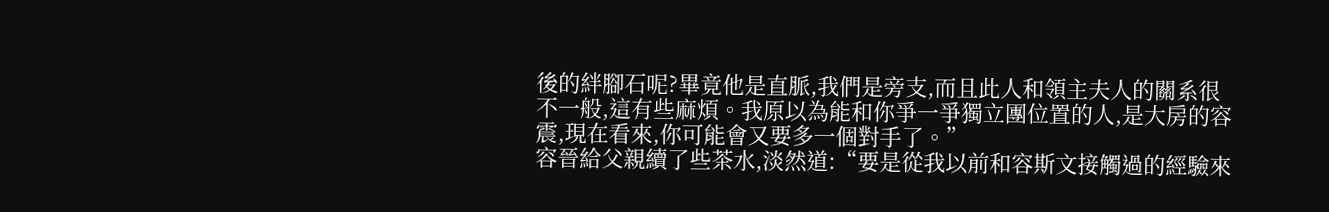後的絆腳石呢?畢竟他是直脈,我們是旁支,而且此人和領主夫人的關系很不一般,這有些麻煩。我原以為能和你爭一爭獨立團位置的人,是大房的容震,現在看來,你可能會又要多一個對手了。”
容晉給父親續了些茶水,淡然道:“要是從我以前和容斯文接觸過的經驗來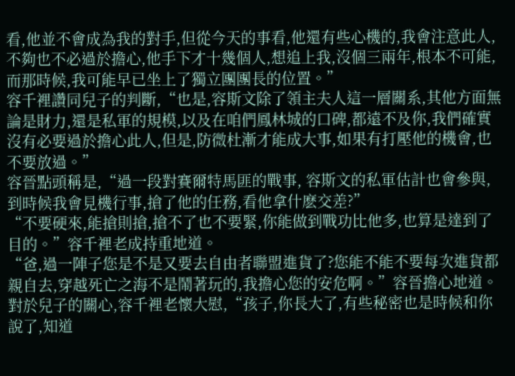看,他並不會成為我的對手,但從今天的事看,他還有些心機的,我會注意此人,不夠也不必過於擔心,他手下才十幾個人,想追上我,沒個三兩年,根本不可能,而那時候,我可能早已坐上了獨立團團長的位置。”
容千裡讚同兒子的判斷,“也是,容斯文除了領主夫人這一層關系,其他方面無論是財力,還是私軍的規模,以及在咱們鳳林城的口碑,都遠不及你,我們確實沒有必要過於擔心此人,但是,防微杜漸才能成大事,如果有打壓他的機會,也不要放過。”
容晉點頭稱是,“過一段對賽爾特馬匪的戰事, 容斯文的私軍估計也會參與,到時候我會見機行事,搶了他的任務,看他拿什麽交差?”
“不要硬來,能搶則搶,搶不了也不要緊,你能做到戰功比他多,也算是達到了目的。”容千裡老成持重地道。
“爸,過一陣子您是不是又要去自由者聯盟進貨了?您能不能不要每次進貨都親自去,穿越死亡之海不是鬧著玩的,我擔心您的安危啊。”容晉擔心地道。
對於兒子的關心,容千裡老懷大慰,“孩子,你長大了,有些秘密也是時候和你說了,知道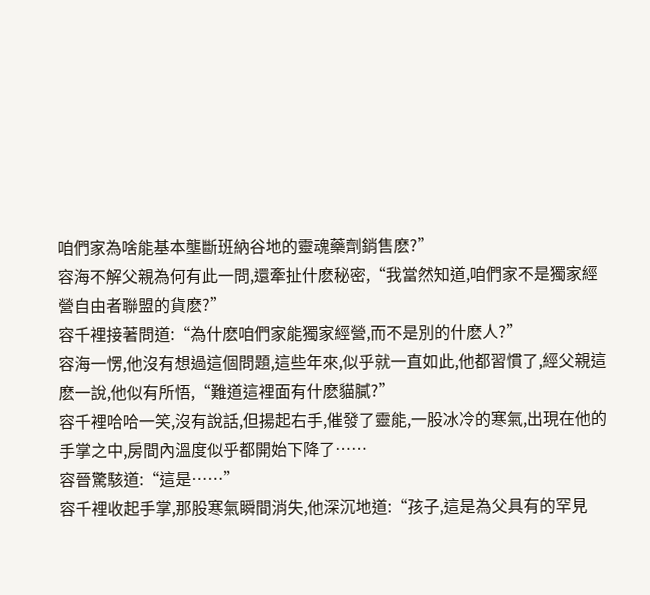咱們家為啥能基本壟斷班納谷地的靈魂藥劑銷售麽?”
容海不解父親為何有此一問,還牽扯什麽秘密,“我當然知道,咱們家不是獨家經營自由者聯盟的貨麽?”
容千裡接著問道:“為什麽咱們家能獨家經營,而不是別的什麽人?”
容海一愣,他沒有想過這個問題,這些年來,似乎就一直如此,他都習慣了,經父親這麽一說,他似有所悟,“難道這裡面有什麽貓膩?”
容千裡哈哈一笑,沒有說話,但揚起右手,催發了靈能,一股冰冷的寒氣,出現在他的手掌之中,房間內溫度似乎都開始下降了……
容晉驚駭道:“這是……”
容千裡收起手掌,那股寒氣瞬間消失,他深沉地道:“孩子,這是為父具有的罕見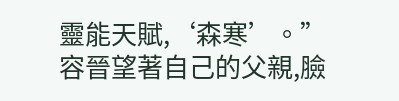靈能天賦,‘森寒’。”
容晉望著自己的父親,臉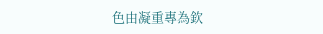色由凝重專為欽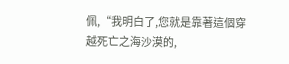佩,“我明白了,您就是靠著這個穿越死亡之海沙漠的,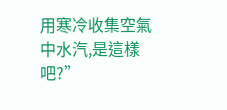用寒冷收集空氣中水汽,是這樣吧?”